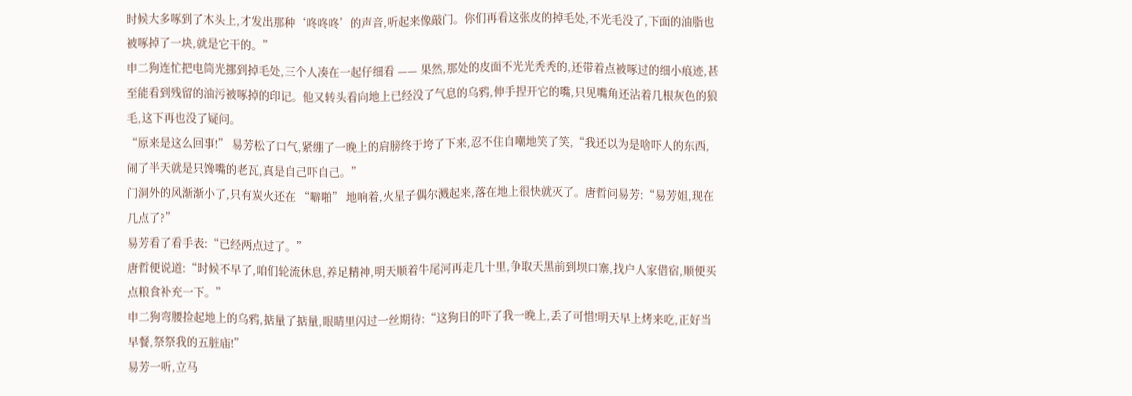时候大多啄到了木头上,才发出那种‘咚咚咚’的声音,听起来像敲门。你们再看这张皮的掉毛处,不光毛没了,下面的油脂也被啄掉了一块,就是它干的。”
申二狗连忙把电筒光挪到掉毛处,三个人凑在一起仔细看 —— 果然,那处的皮面不光光秃秃的,还带着点被啄过的细小痕迹,甚至能看到残留的油污被啄掉的印记。他又转头看向地上已经没了气息的乌鸦,伸手捏开它的嘴,只见嘴角还沾着几根灰色的狼毛,这下再也没了疑问。
“原来是这么回事!” 易芳松了口气,紧绷了一晚上的肩膀终于垮了下来,忍不住自嘲地笑了笑,“我还以为是啥吓人的东西,闹了半天就是只馋嘴的老瓦,真是自己吓自己。”
门洞外的风渐渐小了,只有炭火还在 “噼啪” 地响着,火星子偶尔溅起来,落在地上很快就灭了。唐哲问易芳:“易芳姐,现在几点了?”
易芳看了看手表:“已经两点过了。”
唐哲便说道:“时候不早了,咱们轮流休息,养足精神,明天顺着牛尾河再走几十里,争取天黑前到坝口寨,找户人家借宿,顺便买点粮食补充一下。”
申二狗弯腰捡起地上的乌鸦,掂量了掂量,眼睛里闪过一丝期待:“这狗日的吓了我一晚上,丢了可惜!明天早上烤来吃,正好当早餐,祭祭我的五脏庙!”
易芳一听,立马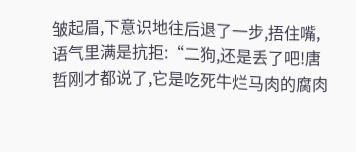皱起眉,下意识地往后退了一步,捂住嘴,语气里满是抗拒:“二狗,还是丢了吧!唐哲刚才都说了,它是吃死牛烂马肉的腐肉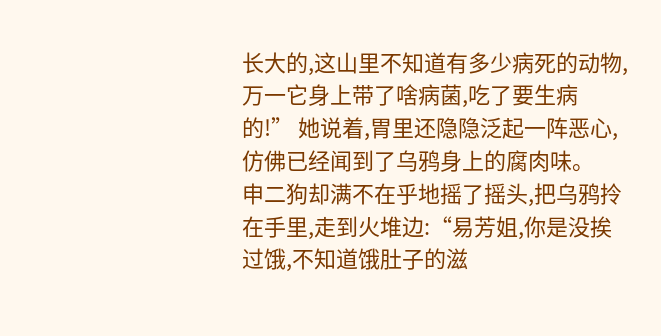长大的,这山里不知道有多少病死的动物,万一它身上带了啥病菌,吃了要生病的!” 她说着,胃里还隐隐泛起一阵恶心,仿佛已经闻到了乌鸦身上的腐肉味。
申二狗却满不在乎地摇了摇头,把乌鸦拎在手里,走到火堆边:“易芳姐,你是没挨过饿,不知道饿肚子的滋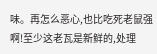味。再怎么恶心,也比吃死老鼠强啊!至少这老瓦是新鲜的,处理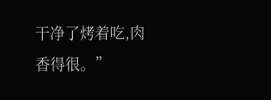干净了烤着吃,肉香得很。”